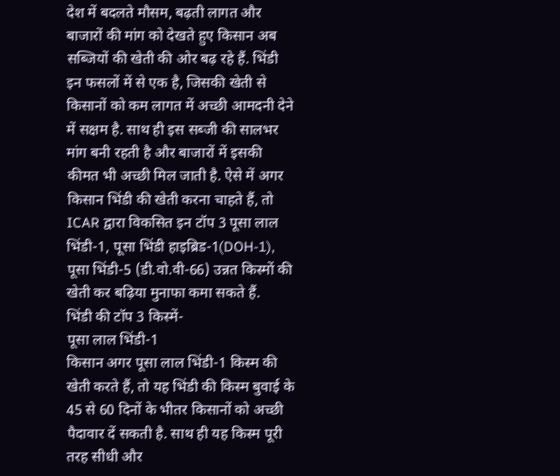देश में बदलते मौसम, बढ़ती लागत और बाजारों की मांग को देखते हुए किसान अब सब्जियों की खेती की ओर बढ़ रहे हैं. भिंडी इन फसलों में से एक है, जिसकी खेती से किसानों को कम लागत में अच्छी आमदनी देने में सक्षम है. साथ ही इस सब्जी की सालभर मांग बनी रहती है और बाजारों में इसकी कीमत भी अच्छी मिल जाती है. ऐसे में अगर किसान भिंडी की खेती करना चाहते हैं, तो ICAR द्वारा विकसित इन टॉप 3 पूसा लाल भिंडी-1, पूसा भिंडी हाइब्रिड-1(DOH-1), पूसा भिंडी-5 (डी.वो.वी-66) उन्नत किस्मों की खेती कर बढ़िया मुनाफा कमा सकते हैं.
भिंडी की टॉप 3 किस्में-
पूसा लाल भिंडी-1
किसान अगर पूसा लाल भिंडी-1 किस्म की खेती करते हैं, तो यह भिंडी की किस्म बुवाई के 45 से 60 दिनों के भीतर किसानों को अच्छी पैदावार दें सकती है. साथ ही यह किस्म पूरी तरह सीधी और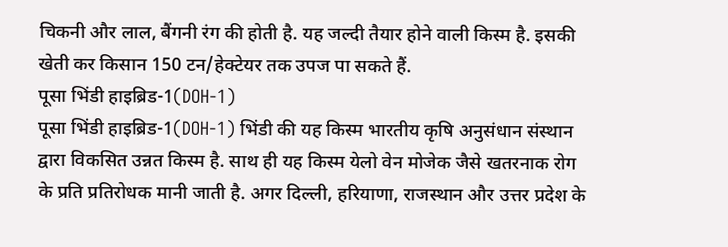चिकनी और लाल, बैंगनी रंग की होती है. यह जल्दी तैयार होने वाली किस्म है. इसकी खेती कर किसान 150 टन/हेक्टेयर तक उपज पा सकते हैं.
पूसा भिंडी हाइब्रिड-1(DOH-1)
पूसा भिंडी हाइब्रिड-1(DOH-1) भिंडी की यह किस्म भारतीय कृषि अनुसंधान संस्थान द्वारा विकसित उन्नत किस्म है. साथ ही यह किस्म येलो वेन मोजेक जैसे खतरनाक रोग के प्रति प्रतिरोधक मानी जाती है. अगर दिल्ली, हरियाणा, राजस्थान और उत्तर प्रदेश के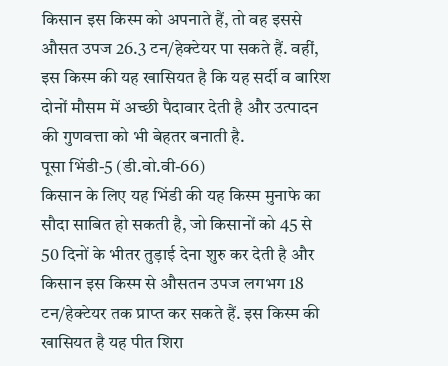किसान इस किस्म को अपनाते हैं, तो वह इससे औसत उपज 26.3 टन/हेक्टेयर पा सकते हैं. वहीं, इस किस्म की यह खासियत है कि यह सर्दी व बारिश दोनों मौसम में अच्छी पैदावार देती है और उत्पादन की गुणवत्ता को भी बेहतर बनाती है.
पूसा भिंडी-5 (डी.वो.वी-66)
किसान के लिए यह भिंडी की यह किस्म मुनाफे का सौदा साबित हो सकती है, जो किसानों को 45 से 50 दिनों के भीतर तुड़ाई देना शुरु कर देती है और किसान इस किस्म से औसतन उपज लगभग 18 टन/हेक्टेयर तक प्राप्त कर सकते हैं. इस किस्म की खासियत है यह पीत शिरा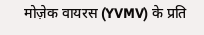मोज़ेक वायरस (YVMV) के प्रति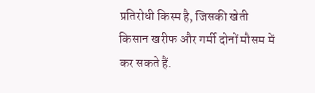प्रतिरोधी किस्म है, जिसकी खेती किसान खरीफ और गर्मी दोनों मौसम में कर सकते हैं.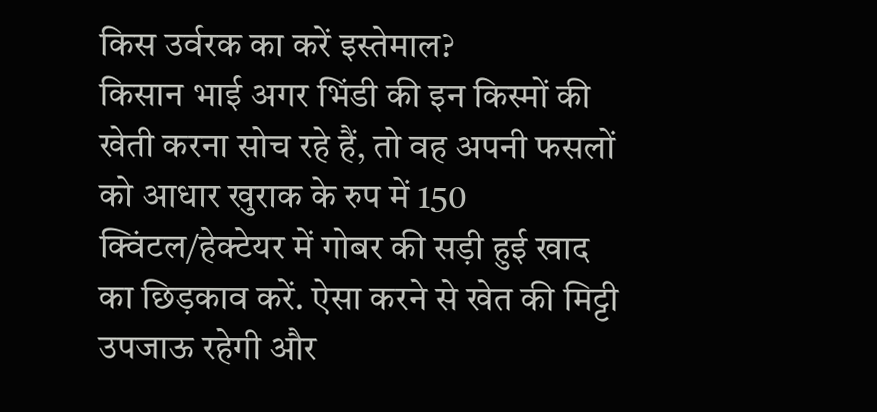किस उर्वरक का करें इस्तेमाल?
किसान भाई अगर भिंडी की इन किस्मों की खेती करना सोच रहे हैं, तो वह अपनी फसलों को आधार खुराक के रुप में 150 क्विंटल/हेक्टेयर में गोबर की सड़ी हुई खाद का छिड़काव करें. ऐसा करने से खेत की मिट्टी उपजाऊ रहेगी और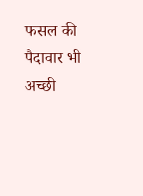फसल की पैदावार भी अच्छी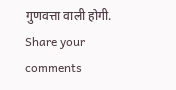गुणवत्ता वाली होगी.
Share your comments